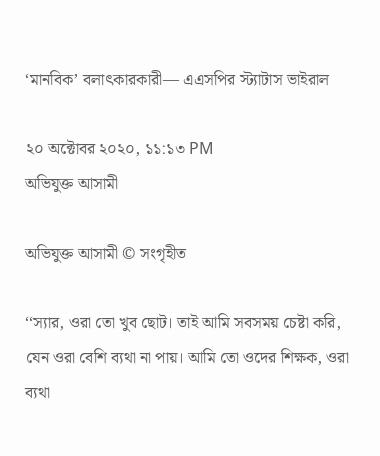‘মানবিক’ বলাৎকারকারী— এএসপির স্ট্যাটাস ভাইরাল

২০ অক্টোবর ২০২০, ১১:১৩ PM
অভিযুক্ত আসামী

অভিযুক্ত আসামী © সংগৃহীত

‘‘স্যার, ওরা তো খুব ছোট। তাই আমি সবসময় চেষ্টা করি, যেন ওরা বেশি ব্যথা না পায়। আমি তো ওদের শিক্ষক, ওরা ব্যথা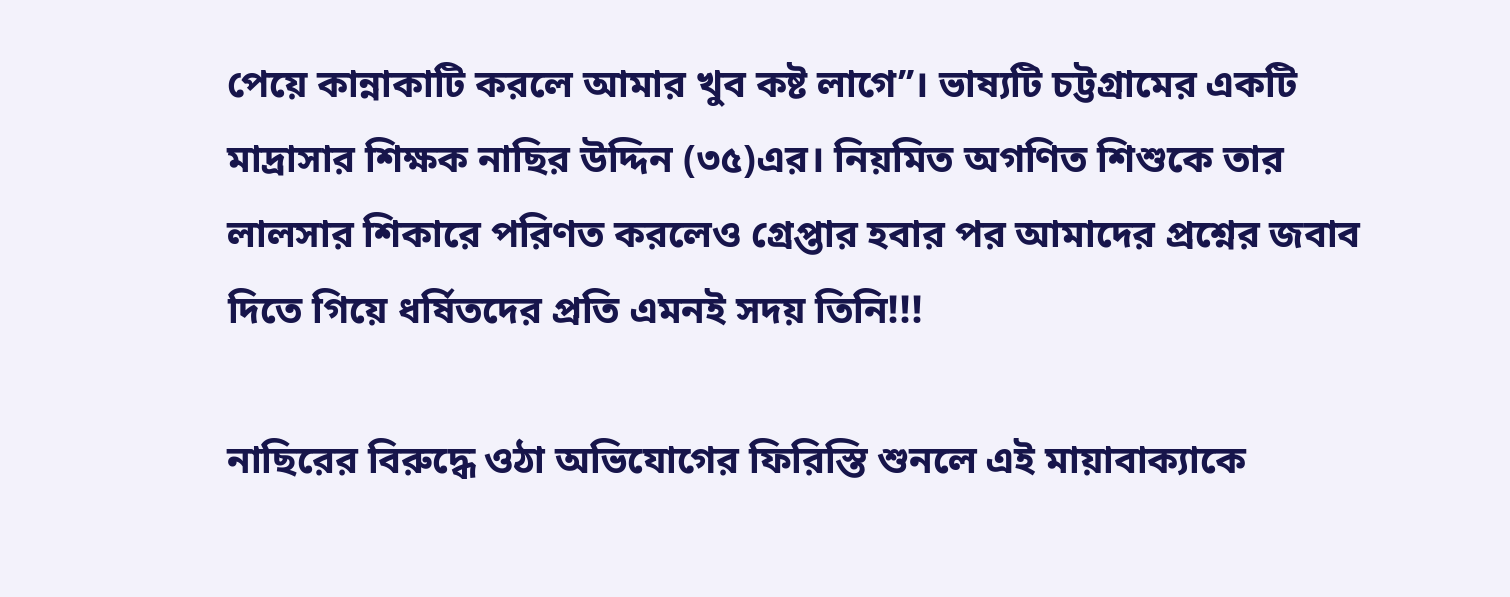পেয়ে কান্নাকাটি করলে আমার খুব কষ্ট লাগে’’। ভাষ্যটি চট্টগ্রামের একটি মাদ্রাসার শিক্ষক নাছির উদ্দিন (৩৫)এর। নিয়মিত অগণিত শিশুকে তার লালসার শিকারে পরিণত করলেও গ্রেপ্তার হবার পর আমাদের প্রশ্নের জবাব দিতে গিয়ে ধর্ষিতদের প্রতি এমনই সদয় তিনি!!!

নাছিরের বিরুদ্ধে ওঠা অভিযোগের ফিরিস্তি শুনলে এই মায়াবাক্যাকে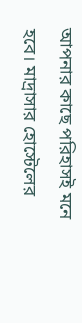আপনার কাছে পরিহাসই মনে হবে। মাদ্রাসার হোস্টেলের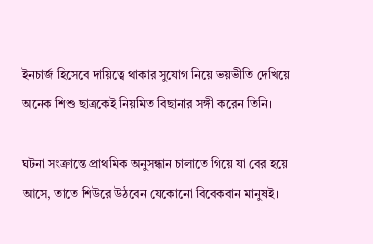ইনচার্জ হিসেবে দায়িত্বে থাকার সুযোগ নিয়ে ভয়ভীতি দেখিয়ে অনেক শিশু ছাত্রকেই নিয়মিত বিছানার সঙ্গী করেন তিনি।

ঘটনা সংক্রান্তে প্রাথমিক অনুসন্ধান চালাতে গিয়ে যা বের হয়ে আসে, তাতে শিউরে উঠবেন যেকোনো বিবেকবান মানুষই।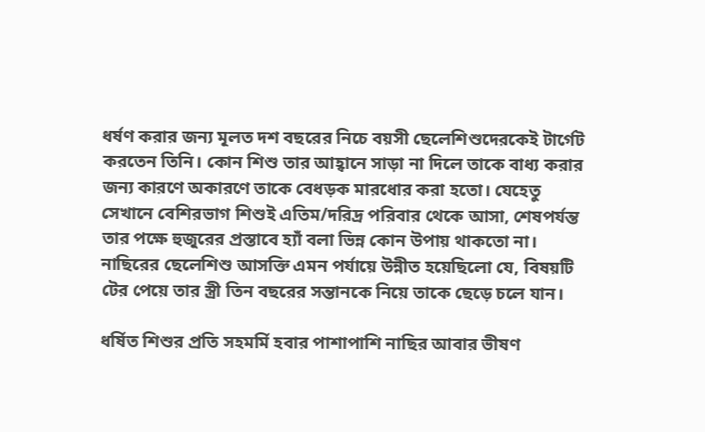ধর্ষণ করার জন্য মূলত দশ বছরের নিচে বয়সী ছেলেশিশুদেরকেই টার্গেট করতেন তিনি। কোন শিশু তার আহ্বানে সাড়া না দিলে তাকে বাধ্য করার জন্য কারণে অকারণে তাকে বেধড়ক মারধোর করা হতো। যেহেতু সেখানে বেশিরভাগ শিশুই এতিম/দরিদ্র পরিবার থেকে আসা, শেষপর্যন্ত তার পক্ষে হুজুরের প্রস্তাবে হ্যাঁ বলা ভিন্ন কোন উপায় থাকতো না। নাছিরের ছেলেশিশু আসক্তি এমন পর্যায়ে উন্নীত হয়েছিলো যে, বিষয়টি টের পেয়ে তার স্ত্রী তিন বছরের সন্তানকে নিয়ে তাকে ছেড়ে চলে যান।

ধর্ষিত শিশুর প্রতি সহমর্মি হবার পাশাপাশি নাছির আবার ভীষণ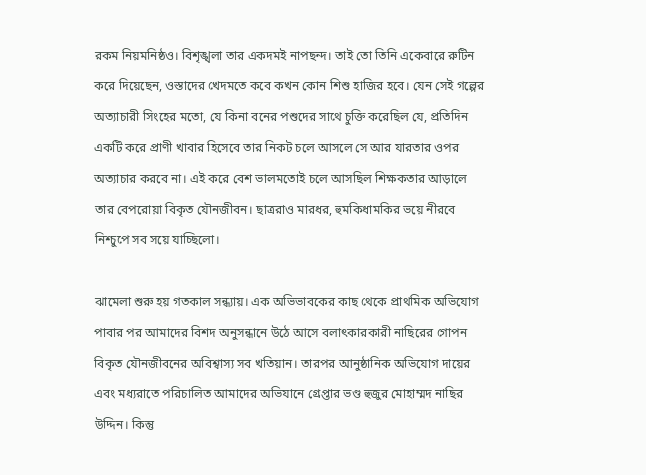রকম নিয়মনিষ্ঠও। বিশৃঙ্খলা তার একদমই নাপছন্দ। তাই তো তিনি একেবারে রুটিন করে দিয়েছেন, ওস্তাদের খেদমতে কবে কখন কোন শিশু হাজির হবে। যেন সেই গল্পের অত্যাচারী সিংহের মতো, যে কিনা বনের পশুদের সাথে চুক্তি করেছিল যে, প্রতিদিন একটি করে প্রাণী খাবার হিসেবে তার নিকট চলে আসলে সে আর যারতার ওপর অত্যাচার করবে না। এই করে বেশ ভালমতোই চলে আসছিল শিক্ষকতার আড়ালে তার বেপরোয়া বিকৃত যৌনজীবন। ছাত্ররাও মারধর, হুমকিধামকির ভয়ে নীরবে নিশ্চুপে সব সয়ে যাচ্ছিলো।

ঝামেলা শুরু হয় গতকাল সন্ধ্যায়। এক অভিভাবকের কাছ থেকে প্রাথমিক অভিযোগ পাবার পর আমাদের বিশদ অনুসন্ধানে উঠে আসে বলাৎকারকারী নাছিরের গোপন বিকৃত যৌনজীবনের অবিশ্বাস্য সব খতিয়ান। তারপর আনুষ্ঠানিক অভিযোগ দায়ের এবং মধ্যরাতে পরিচালিত আমাদের অভিযানে গ্রেপ্তার ভণ্ড হুজুর মোহাম্মদ নাছির উদ্দিন। কিন্তু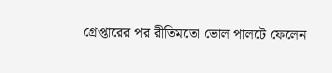গ্রেপ্তারের পর রীতিমতো ভোল পালটে ফেলেন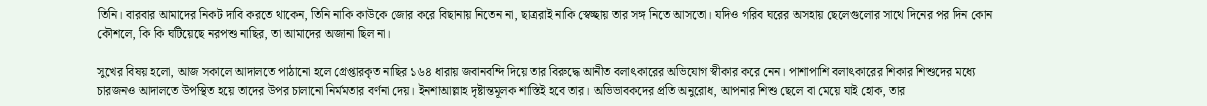তিনি। বারবার আমাদের নিকট দাবি করতে থাকেন, তিনি নাকি কাউকে জোর করে বিছানায় নিতেন না, ছাত্ররাই নাকি স্বেচ্ছায় তার সঙ্গ নিতে আসতো। যদিও গরিব ঘরের অসহায় ছেলেগুলোর সাথে দিনের পর দিন কোন কৌশলে, কি কি ঘটিয়েছে নরপশু নাছির, তা আমাদের অজানা ছিল না।

সুখের বিষয় হলো, আজ সকালে আদালতে পাঠানো হলে গ্রেপ্তারকৃত নাছির ১৬৪ ধারায় জবানবন্দি দিয়ে তার বিরুদ্ধে আনীত বলাৎকারের অভিযোগ স্বীকার করে নেন। পাশাপাশি বলাৎকারের শিকার শিশুদের মধ্যে চারজনও আদালতে উপস্থিত হয়ে তাদের উপর চালানো নির্মমতার বর্ণনা দেয়। ইনশাআল্লাহ দৃষ্টান্তমূলক শাস্তিই হবে তার। অভিভাবকদের প্রতি অনুরোধ, আপনার শিশু ছেলে বা মেয়ে যাই হোক, তার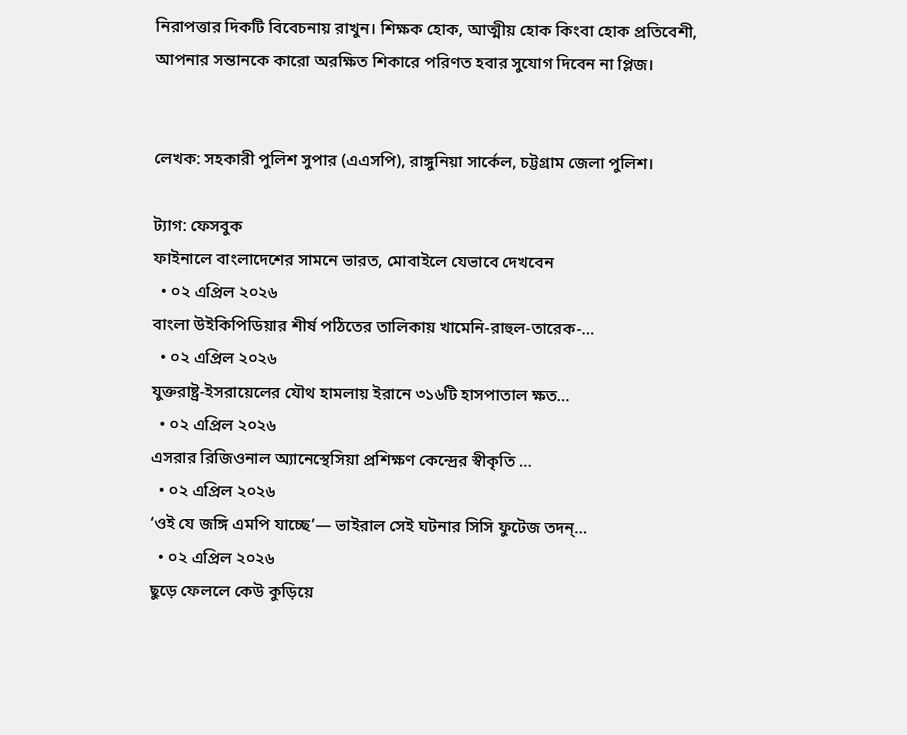নিরাপত্তার দিকটি বিবেচনায় রাখুন। শিক্ষক হোক, আত্মীয় হোক কিংবা হোক প্রতিবেশী, আপনার সন্তানকে কারো অরক্ষিত শিকারে পরিণত হবার সুযোগ দিবেন না প্লিজ।


লেখক: সহকারী পুলিশ সুপার (এএসপি), রাঙ্গুনিয়া সার্কেল, চট্টগ্রাম জেলা পুলিশ।

ট্যাগ: ফেসবুক
ফাইনালে বাংলাদেশের সামনে ভারত, মোবাইলে যেভাবে দেখবেন
  • ০২ এপ্রিল ২০২৬
বাংলা উইকিপিডিয়ার শীর্ষ পঠিতের তালিকায় খামেনি-রাহুল-তারেক-…
  • ০২ এপ্রিল ২০২৬
যুক্তরাষ্ট্র-ইসরায়েলের যৌথ হামলায় ইরানে ৩১৬টি হাসপাতাল ক্ষত…
  • ০২ এপ্রিল ২০২৬
এসরার রিজিওনাল অ্যানেস্থেসিয়া প্রশিক্ষণ কেন্দ্রের স্বীকৃতি …
  • ০২ এপ্রিল ২০২৬
‘ওই যে জঙ্গি এমপি যাচ্ছে’— ভাইরাল সেই ঘটনার সিসি ফুটেজ তদন্…
  • ০২ এপ্রিল ২০২৬
ছুড়ে ফেললে কেউ কুড়িয়ে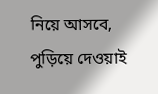নিয়ে আসবে, পুড়িয়ে দেওয়াই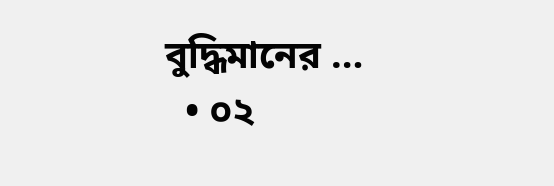বুদ্ধিমানের …
  • ০২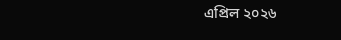এপ্রিল ২০২৬